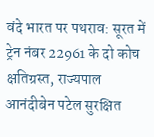वंदे भारत पर पथराव: सूरत में ट्रेन नंबर 22961 के दो कोच क्षतिग्रस्त, राज्यपाल आनंदीबेन पटेल सुरक्षित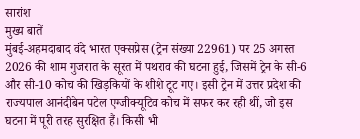सारांश
मुख्य बातें
मुंबई-अहमदाबाद वंदे भारत एक्सप्रेस (ट्रेन संख्या 22961) पर 25 अगस्त 2026 की शाम गुजरात के सूरत में पथराव की घटना हुई, जिसमें ट्रेन के सी-6 और सी-10 कोच की खिड़कियों के शीशे टूट गए। इसी ट्रेन में उत्तर प्रदेश की राज्यपाल आनंदीबेन पटेल एग्जीक्यूटिव कोच में सफर कर रही थीं, जो इस घटना में पूरी तरह सुरक्षित हैं। किसी भी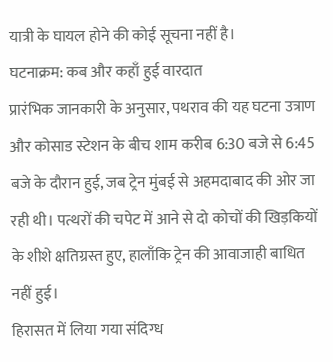यात्री के घायल होने की कोई सूचना नहीं है।
घटनाक्रम: कब और कहाँ हुई वारदात
प्रारंभिक जानकारी के अनुसार, पथराव की यह घटना उत्राण और कोसाड स्टेशन के बीच शाम करीब 6:30 बजे से 6:45 बजे के दौरान हुई, जब ट्रेन मुंबई से अहमदाबाद की ओर जा रही थी। पत्थरों की चपेट में आने से दो कोचों की खिड़कियों के शीशे क्षतिग्रस्त हुए, हालाँकि ट्रेन की आवाजाही बाधित नहीं हुई।
हिरासत में लिया गया संदिग्ध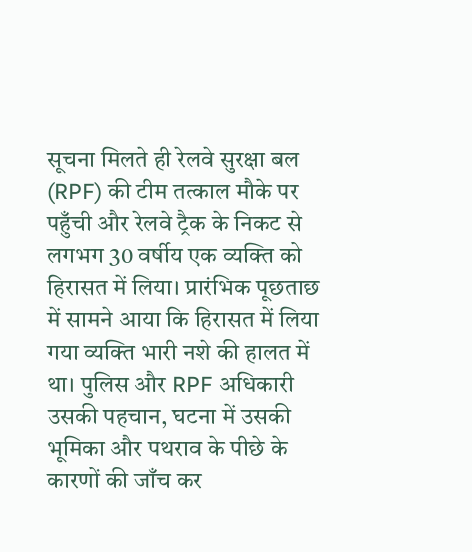सूचना मिलते ही रेलवे सुरक्षा बल (RPF) की टीम तत्काल मौके पर पहुँची और रेलवे ट्रैक के निकट से लगभग 30 वर्षीय एक व्यक्ति को हिरासत में लिया। प्रारंभिक पूछताछ में सामने आया कि हिरासत में लिया गया व्यक्ति भारी नशे की हालत में था। पुलिस और RPF अधिकारी उसकी पहचान, घटना में उसकी भूमिका और पथराव के पीछे के कारणों की जाँच कर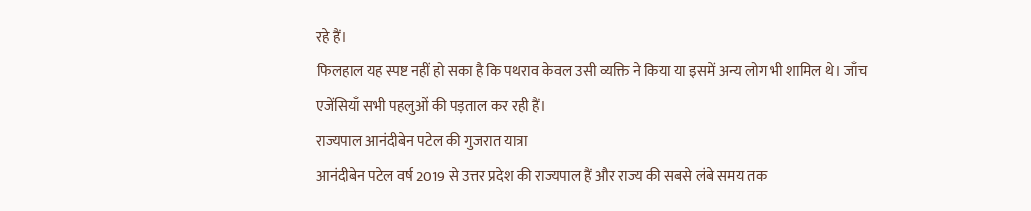रहे हैं।
फिलहाल यह स्पष्ट नहीं हो सका है कि पथराव केवल उसी व्यक्ति ने किया या इसमें अन्य लोग भी शामिल थे। जाँच एजेंसियाँ सभी पहलुओं की पड़ताल कर रही हैं।
राज्यपाल आनंदीबेन पटेल की गुजरात यात्रा
आनंदीबेन पटेल वर्ष 2019 से उत्तर प्रदेश की राज्यपाल हैं और राज्य की सबसे लंबे समय तक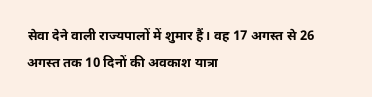सेवा देने वाली राज्यपालों में शुमार हैं। वह 17 अगस्त से 26 अगस्त तक 10 दिनों की अवकाश यात्रा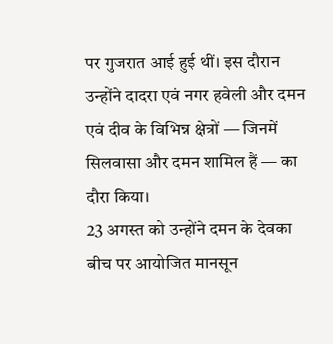पर गुजरात आई हुई थीं। इस दौरान उन्होंने दादरा एवं नगर हवेली और दमन एवं दीव के विभिन्न क्षेत्रों — जिनमें सिलवासा और दमन शामिल हैं — का दौरा किया।
23 अगस्त को उन्होंने दमन के देवका बीच पर आयोजित मानसून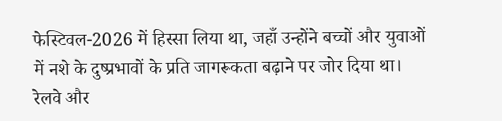फेस्टिवल-2026 में हिस्सा लिया था, जहाँ उन्होंने बच्चों और युवाओं में नशे के दुष्प्रभावों के प्रति जागरूकता बढ़ाने पर जोर दिया था।
रेलवे और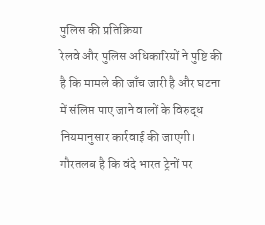पुलिस की प्रतिक्रिया
रेलवे और पुलिस अधिकारियों ने पुष्टि की है कि मामले की जाँच जारी है और घटना में संलिप्त पाए जाने वालों के विरुद्ध नियमानुसार कार्रवाई की जाएगी। गौरतलब है कि वंदे भारत ट्रेनों पर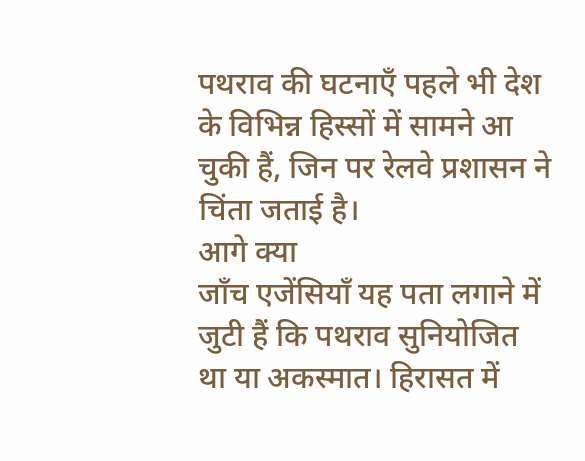पथराव की घटनाएँ पहले भी देश के विभिन्न हिस्सों में सामने आ चुकी हैं, जिन पर रेलवे प्रशासन ने चिंता जताई है।
आगे क्या
जाँच एजेंसियाँ यह पता लगाने में जुटी हैं कि पथराव सुनियोजित था या अकस्मात। हिरासत में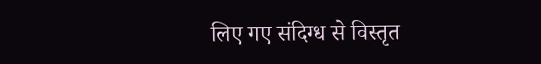लिए गए संदिग्ध से विस्तृत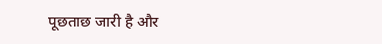पूछताछ जारी है और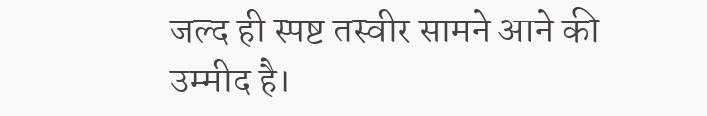जल्द ही स्पष्ट तस्वीर सामने आने की उम्मीद है।